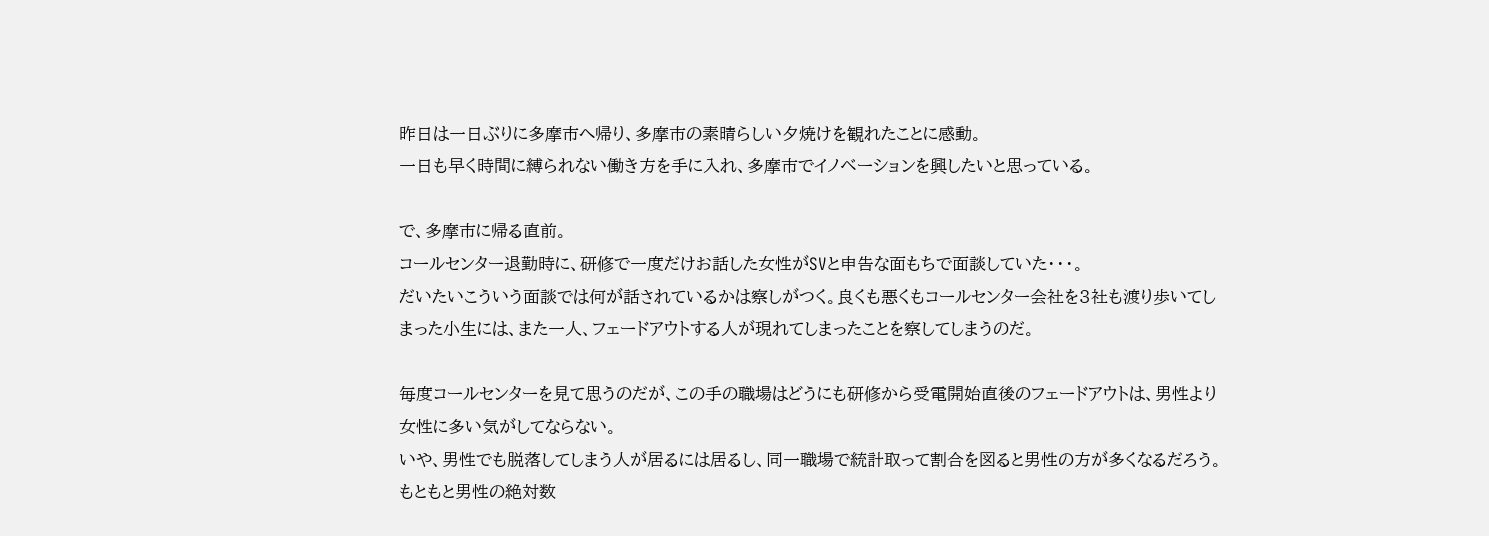昨日は一日ぶりに多摩市へ帰り、多摩市の素晴らしい夕焼けを観れたことに感動。
一日も早く時間に縛られない働き方を手に入れ、多摩市でイノベーションを興したいと思っている。

で、多摩市に帰る直前。
コールセンター退勤時に、研修で一度だけお話した女性がSVと申告な面もちで面談していた・・・。
だいたいこういう面談では何が話されているかは察しがつく。良くも悪くもコールセンター会社を3社も渡り歩いてしまった小生には、また一人、フェードアウトする人が現れてしまったことを察してしまうのだ。

毎度コールセンターを見て思うのだが、この手の職場はどうにも研修から受電開始直後のフェードアウトは、男性より女性に多い気がしてならない。
いや、男性でも脱落してしまう人が居るには居るし、同一職場で統計取って割合を図ると男性の方が多くなるだろう。もともと男性の絶対数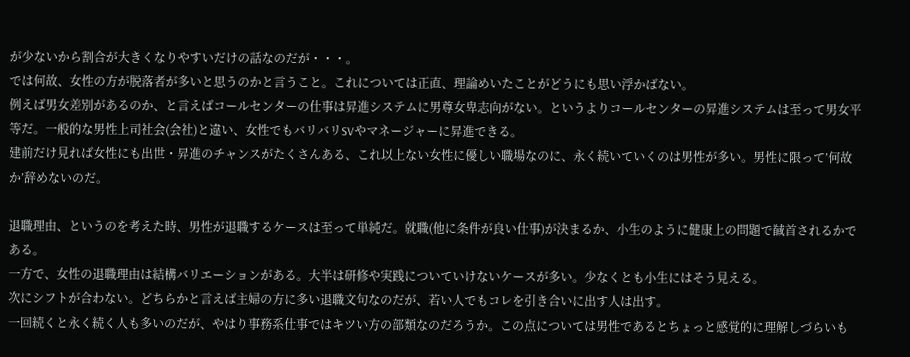が少ないから割合が大きくなりやすいだけの話なのだが・・・。
では何故、女性の方が脱落者が多いと思うのかと言うこと。これについては正直、理論めいたことがどうにも思い浮かばない。
例えば男女差別があるのか、と言えばコールセンターの仕事は昇進システムに男尊女卑志向がない。というよりコールセンターの昇進システムは至って男女平等だ。一般的な男性上司社会(会社)と違い、女性でもバリバリSVやマネージャーに昇進できる。
建前だけ見れば女性にも出世・昇進のチャンスがたくさんある、これ以上ない女性に優しい職場なのに、永く続いていくのは男性が多い。男性に限って’何故か’辞めないのだ。

退職理由、というのを考えた時、男性が退職するケースは至って単純だ。就職(他に条件が良い仕事)が決まるか、小生のように健康上の問題で馘首されるかである。
一方で、女性の退職理由は結構バリエーションがある。大半は研修や実践についていけないケースが多い。少なくとも小生にはそう見える。
次にシフトが合わない。どちらかと言えば主婦の方に多い退職文句なのだが、若い人でもコレを引き合いに出す人は出す。
一回続くと永く続く人も多いのだが、やはり事務系仕事ではキツい方の部類なのだろうか。この点については男性であるとちょっと感覚的に理解しづらいも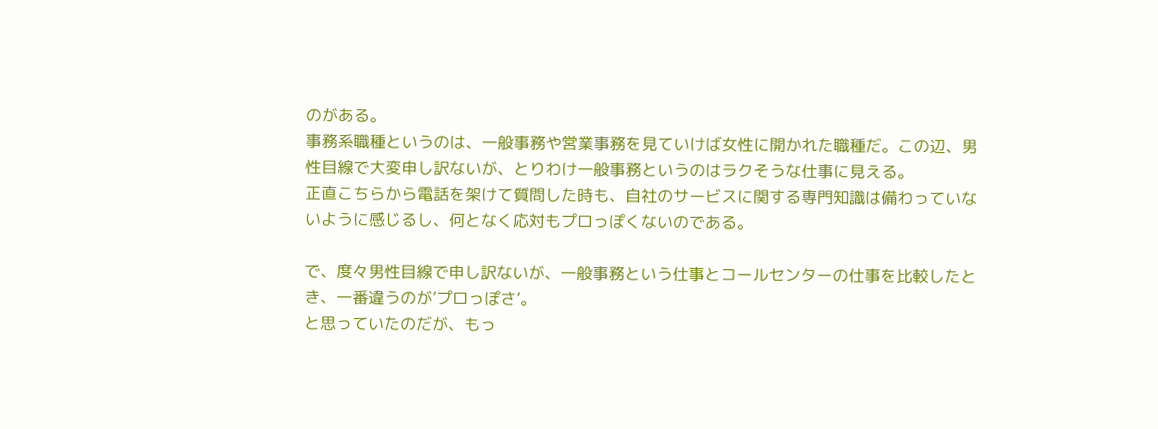のがある。
事務系職種というのは、一般事務や営業事務を見ていけば女性に開かれた職種だ。この辺、男性目線で大変申し訳ないが、とりわけ一般事務というのはラクそうな仕事に見える。
正直こちらから電話を架けて質問した時も、自社のサービスに関する専門知識は備わっていないように感じるし、何となく応対もプロっぽくないのである。

で、度々男性目線で申し訳ないが、一般事務という仕事とコールセンターの仕事を比較したとき、一番違うのが’プロっぽさ’。
と思っていたのだが、もっ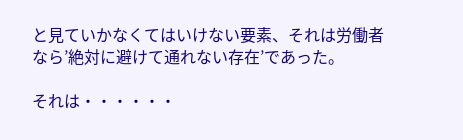と見ていかなくてはいけない要素、それは労働者なら’絶対に避けて通れない存在’であった。

それは・・・・・・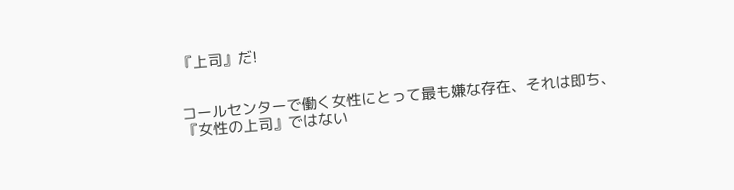『上司』だ!


コールセンターで働く女性にとって最も嫌な存在、それは即ち、『女性の上司』ではない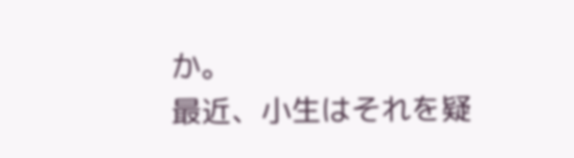か。
最近、小生はそれを疑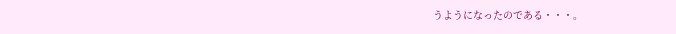うようになったのである・・・。